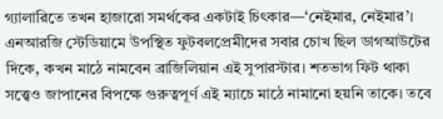গ্যালারিতে তখন হাজারো সমর্থকের একটাই চিৎকার—‘নেইমার, নেইমার’। এনআরজি স্টেডিয়ামে উপস্থিত ফুটবলপ্রেমীদের সবার চোখ ছিল ডাগআউটের দিকে, কখন মাঠে নামবেন ব্রাজিলিয়ান এই সুপারস্টার। শতভাগ ফিট থাকা সত্ত্বেও জাপানের বিপক্ষে গুরুত্বপূর্ণ এই ম্যাচে মাঠে নামানো হয়নি তাকে। তবে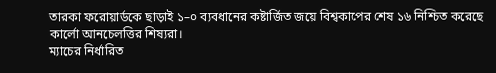তারকা ফরোয়ার্ডকে ছাড়াই ১–০ ব্যবধানের কষ্টার্জিত জয়ে বিশ্বকাপের শেষ ১৬ নিশ্চিত করেছে কার্লো আনচেলত্তির শিষ্যরা।
ম্যাচের নির্ধারিত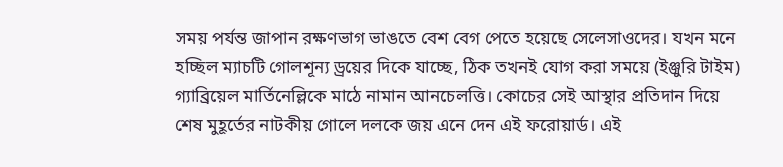সময় পর্যন্ত জাপান রক্ষণভাগ ভাঙতে বেশ বেগ পেতে হয়েছে সেলেসাওদের। যখন মনে হচ্ছিল ম্যাচটি গোলশূন্য ড্রয়ের দিকে যাচ্ছে, ঠিক তখনই যোগ করা সময়ে (ইঞ্জুরি টাইম) গ্যাব্রিয়েল মার্তিনেল্লিকে মাঠে নামান আনচেলত্তি। কোচের সেই আস্থার প্রতিদান দিয়ে শেষ মুহূর্তের নাটকীয় গোলে দলকে জয় এনে দেন এই ফরোয়ার্ড। এই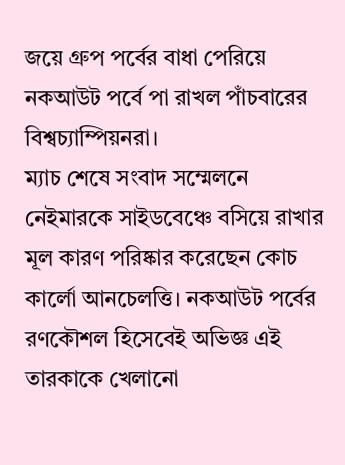জয়ে গ্রুপ পর্বের বাধা পেরিয়ে নকআউট পর্বে পা রাখল পাঁচবারের বিশ্বচ্যাম্পিয়নরা।
ম্যাচ শেষে সংবাদ সম্মেলনে নেইমারকে সাইডবেঞ্চে বসিয়ে রাখার মূল কারণ পরিষ্কার করেছেন কোচ কার্লো আনচেলত্তি। নকআউট পর্বের রণকৌশল হিসেবেই অভিজ্ঞ এই তারকাকে খেলানো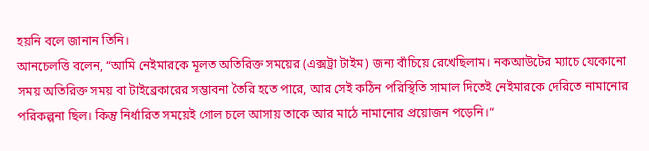হয়নি বলে জানান তিনি।
আনচেলত্তি বলেন, “আমি নেইমারকে মূলত অতিরিক্ত সময়ের (এক্সট্রা টাইম) জন্য বাঁচিয়ে রেখেছিলাম। নকআউটের ম্যাচে যেকোনো সময় অতিরিক্ত সময় বা টাইব্রেকারের সম্ভাবনা তৈরি হতে পারে, আর সেই কঠিন পরিস্থিতি সামাল দিতেই নেইমারকে দেরিতে নামানোর পরিকল্পনা ছিল। কিন্তু নির্ধারিত সময়েই গোল চলে আসায় তাকে আর মাঠে নামানোর প্রয়োজন পড়েনি।“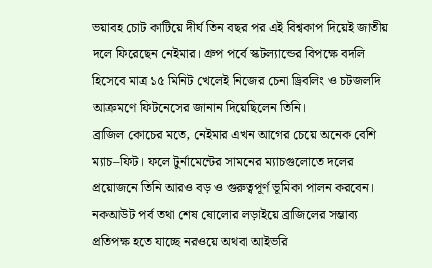ভয়াবহ চোট কাটিয়ে দীর্ঘ তিন বছর পর এই বিশ্বকাপ দিয়েই জাতীয় দলে ফিরেছেন নেইমার। গ্রুপ পর্বে স্কটল্যান্ডের বিপক্ষে বদলি হিসেবে মাত্র ১৫ মিনিট খেলেই নিজের চেনা ড্রিবলিং ও চটজলদি আক্রমণে ফিটনেসের জানান দিয়েছিলেন তিনি।
ব্রাজিল কোচের মতে, নেইমার এখন আগের চেয়ে অনেক বেশি ম্যাচ–ফিট। ফলে টুর্নামেন্টের সামনের ম্যাচগুলোতে দলের প্রয়োজনে তিনি আরও বড় ও গুরুত্বপূর্ণ ভূমিকা পালন করবেন।
নকআউট পর্ব তথা শেষ ষোলোর লড়াইয়ে ব্রাজিলের সম্ভাব্য প্রতিপক্ষ হতে যাচ্ছে নরওয়ে অথবা আইভরি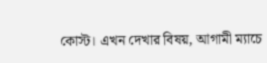কোস্ট। এখন দেখার বিষয়, আগামী ম্যাচে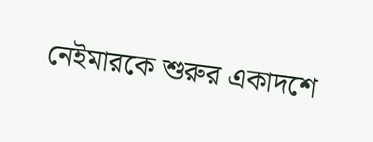নেইমারকে শুরুর একাদশে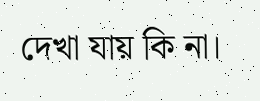দেখা যায় কি না।